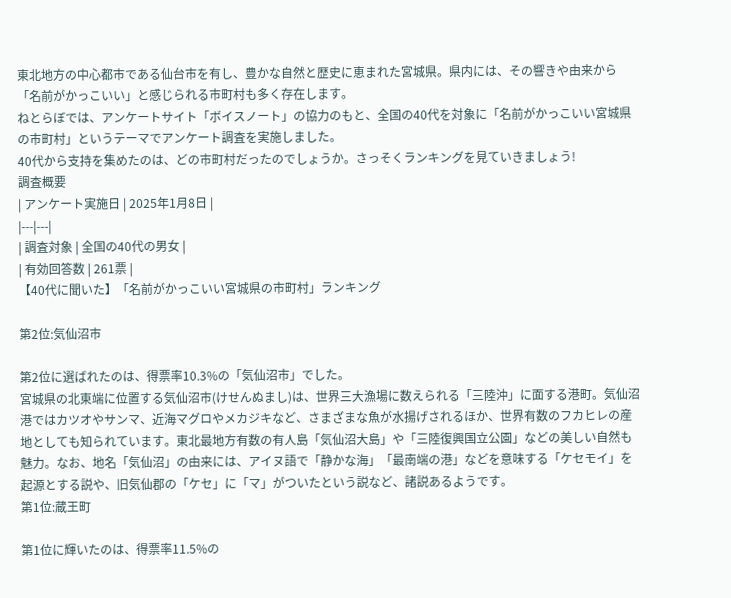東北地方の中心都市である仙台市を有し、豊かな自然と歴史に恵まれた宮城県。県内には、その響きや由来から「名前がかっこいい」と感じられる市町村も多く存在します。
ねとらぼでは、アンケートサイト「ボイスノート」の協力のもと、全国の40代を対象に「名前がかっこいい宮城県の市町村」というテーマでアンケート調査を実施しました。
40代から支持を集めたのは、どの市町村だったのでしょうか。さっそくランキングを見ていきましょう!
調査概要
| アンケート実施日 | 2025年1月8日 |
|---|---|
| 調査対象 | 全国の40代の男女 |
| 有効回答数 | 261票 |
【40代に聞いた】「名前がかっこいい宮城県の市町村」ランキング

第2位:気仙沼市

第2位に選ばれたのは、得票率10.3%の「気仙沼市」でした。
宮城県の北東端に位置する気仙沼市(けせんぬまし)は、世界三大漁場に数えられる「三陸沖」に面する港町。気仙沼港ではカツオやサンマ、近海マグロやメカジキなど、さまざまな魚が水揚げされるほか、世界有数のフカヒレの産地としても知られています。東北最地方有数の有人島「気仙沼大島」や「三陸復興国立公園」などの美しい自然も魅力。なお、地名「気仙沼」の由来には、アイヌ語で「静かな海」「最南端の港」などを意味する「ケセモイ」を起源とする説や、旧気仙郡の「ケセ」に「マ」がついたという説など、諸説あるようです。
第1位:蔵王町

第1位に輝いたのは、得票率11.5%の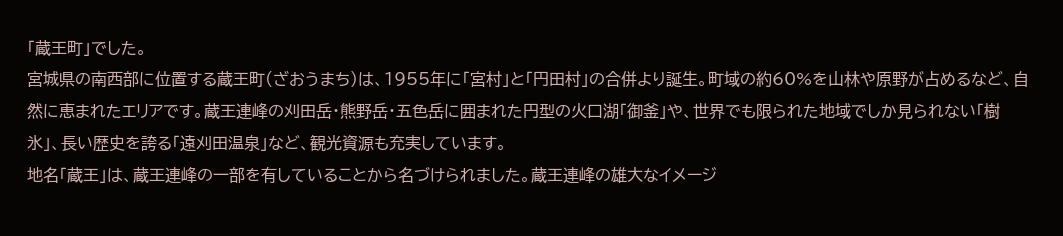「蔵王町」でした。
宮城県の南西部に位置する蔵王町(ざおうまち)は、1955年に「宮村」と「円田村」の合併より誕生。町域の約60%を山林や原野が占めるなど、自然に恵まれたエリアです。蔵王連峰の刈田岳・熊野岳・五色岳に囲まれた円型の火口湖「御釜」や、世界でも限られた地域でしか見られない「樹氷」、長い歴史を誇る「遠刈田温泉」など、観光資源も充実しています。
地名「蔵王」は、蔵王連峰の一部を有していることから名づけられました。蔵王連峰の雄大なイメージ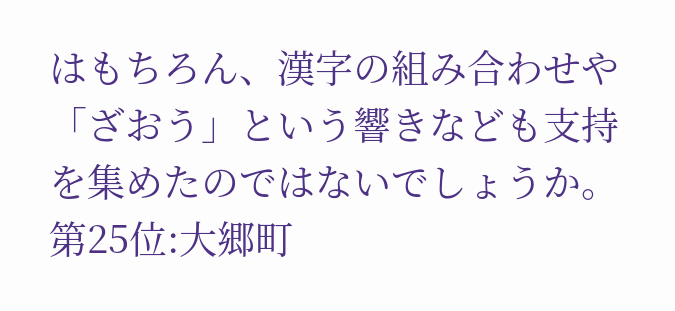はもちろん、漢字の組み合わせや「ざおう」という響きなども支持を集めたのではないでしょうか。
第25位:大郷町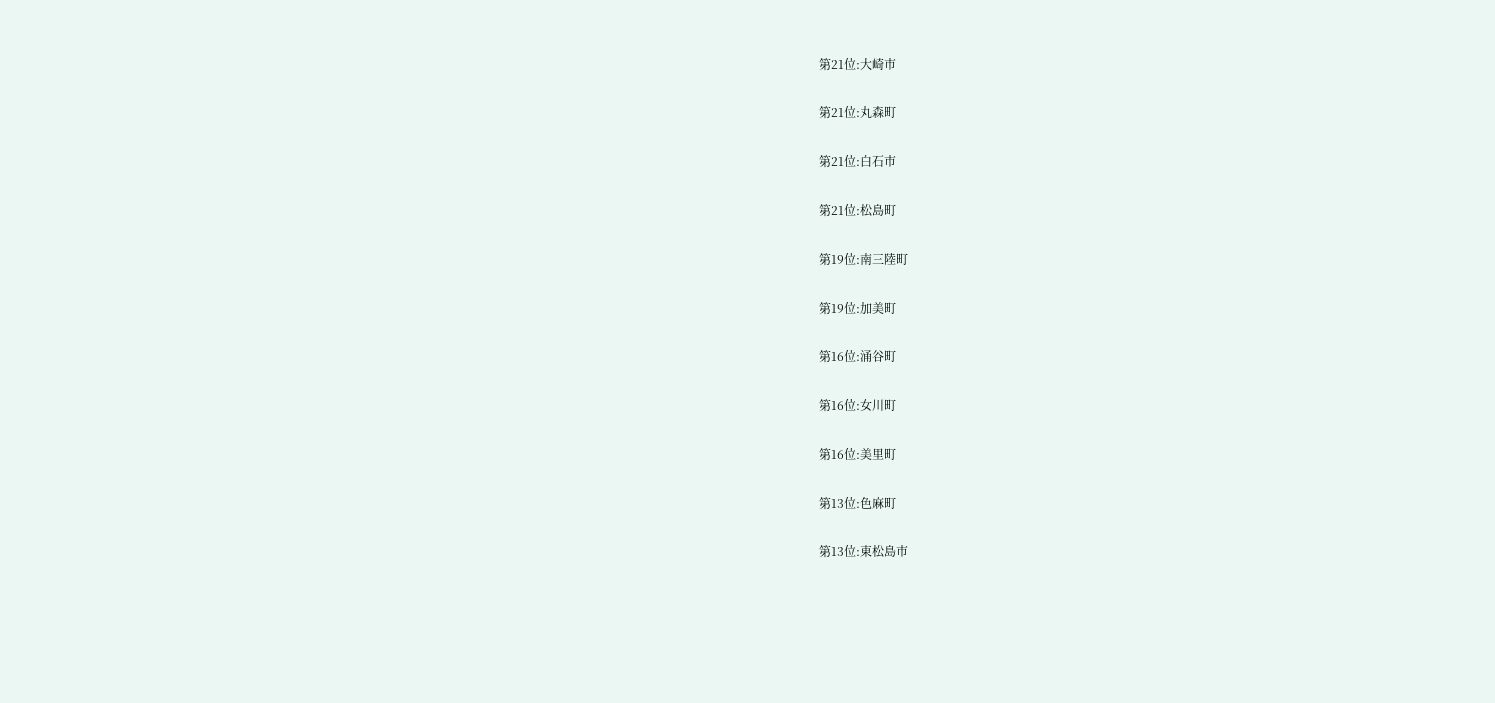第21位:大崎市

第21位:丸森町

第21位:白石市

第21位:松島町

第19位:南三陸町

第19位:加美町

第16位:涌谷町

第16位:女川町

第16位:美里町

第13位:色麻町

第13位:東松島市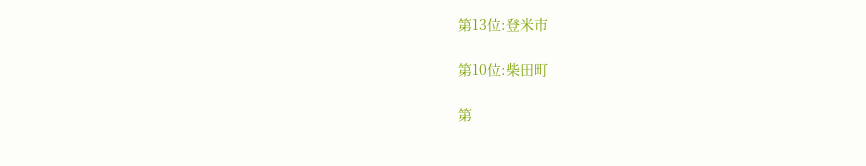第13位:登米市

第10位:柴田町

第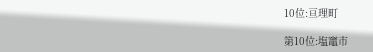10位:亘理町

第10位:塩竈市